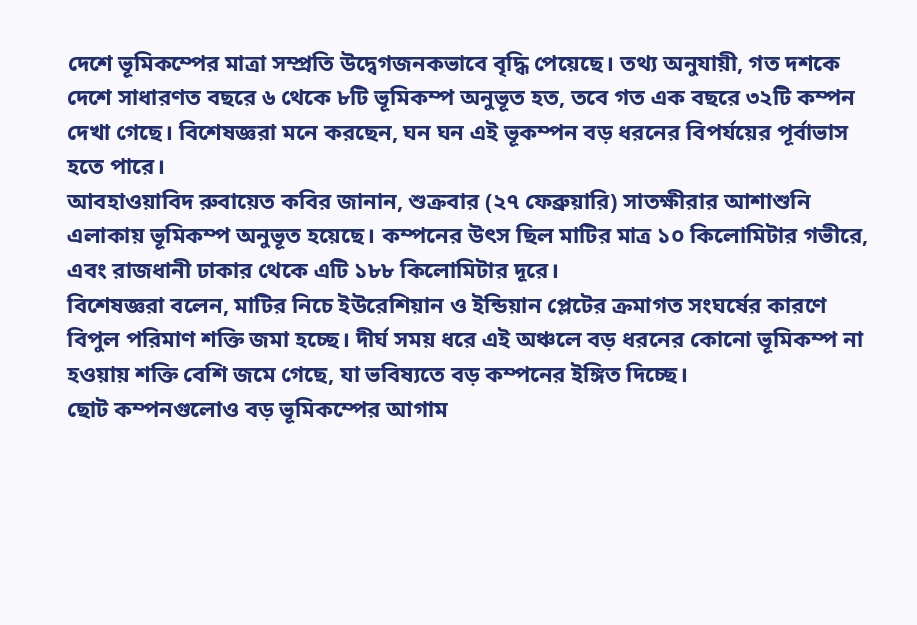দেশে ভূমিকম্পের মাত্রা সম্প্রতি উদ্বেগজনকভাবে বৃদ্ধি পেয়েছে। তথ্য অনুযায়ী, গত দশকে দেশে সাধারণত বছরে ৬ থেকে ৮টি ভূমিকম্প অনুভূত হত, তবে গত এক বছরে ৩২টি কম্পন দেখা গেছে। বিশেষজ্ঞরা মনে করছেন, ঘন ঘন এই ভূকম্পন বড় ধরনের বিপর্যয়ের পূর্বাভাস হতে পারে।
আবহাওয়াবিদ রুবায়েত কবির জানান, শুক্রবার (২৭ ফেব্রুয়ারি) সাতক্ষীরার আশাশুনি এলাকায় ভূমিকম্প অনুভূত হয়েছে। কম্পনের উৎস ছিল মাটির মাত্র ১০ কিলোমিটার গভীরে, এবং রাজধানী ঢাকার থেকে এটি ১৮৮ কিলোমিটার দূরে।
বিশেষজ্ঞরা বলেন, মাটির নিচে ইউরেশিয়ান ও ইন্ডিয়ান প্লেটের ক্রমাগত সংঘর্ষের কারণে বিপুল পরিমাণ শক্তি জমা হচ্ছে। দীর্ঘ সময় ধরে এই অঞ্চলে বড় ধরনের কোনো ভূমিকম্প না হওয়ায় শক্তি বেশি জমে গেছে, যা ভবিষ্যতে বড় কম্পনের ইঙ্গিত দিচ্ছে।
ছোট কম্পনগুলোও বড় ভূমিকম্পের আগাম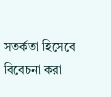সতর্কতা হিসেবে বিবেচনা করা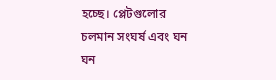হচ্ছে। প্লেটগুলোর চলমান সংঘর্ষ এবং ঘন ঘন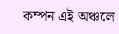কম্পন এই অঞ্চলে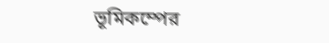ভূমিকম্পের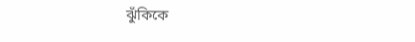ঝুঁকিকে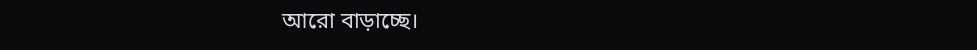আরো বাড়াচ্ছে।